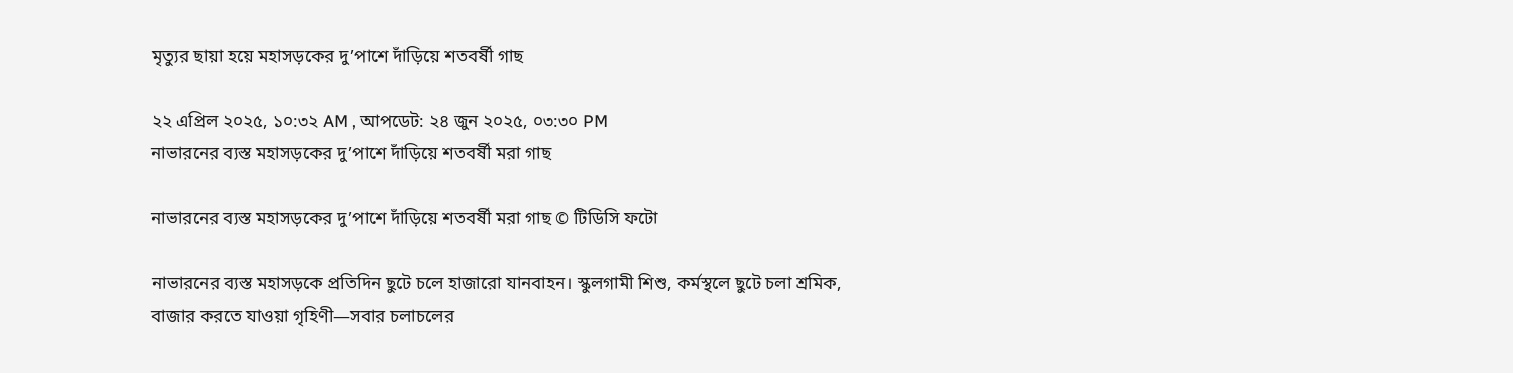মৃত্যুর ছায়া হয়ে মহাসড়কের দু’পাশে দাঁড়িয়ে শতবর্ষী গাছ

২২ এপ্রিল ২০২৫, ১০:৩২ AM , আপডেট: ২৪ জুন ২০২৫, ০৩:৩০ PM
নাভারনের ব্যস্ত মহাসড়কের দু’পাশে দাঁড়িয়ে শতবর্ষী মরা গাছ

নাভারনের ব্যস্ত মহাসড়কের দু’পাশে দাঁড়িয়ে শতবর্ষী মরা গাছ © টিডিসি ফটো

নাভারনের ব্যস্ত মহাসড়কে প্রতিদিন ছুটে চলে হাজারো যানবাহন। স্কুলগামী শিশু, কর্মস্থলে ছুটে চলা শ্রমিক, বাজার করতে যাওয়া গৃহিণী—সবার চলাচলের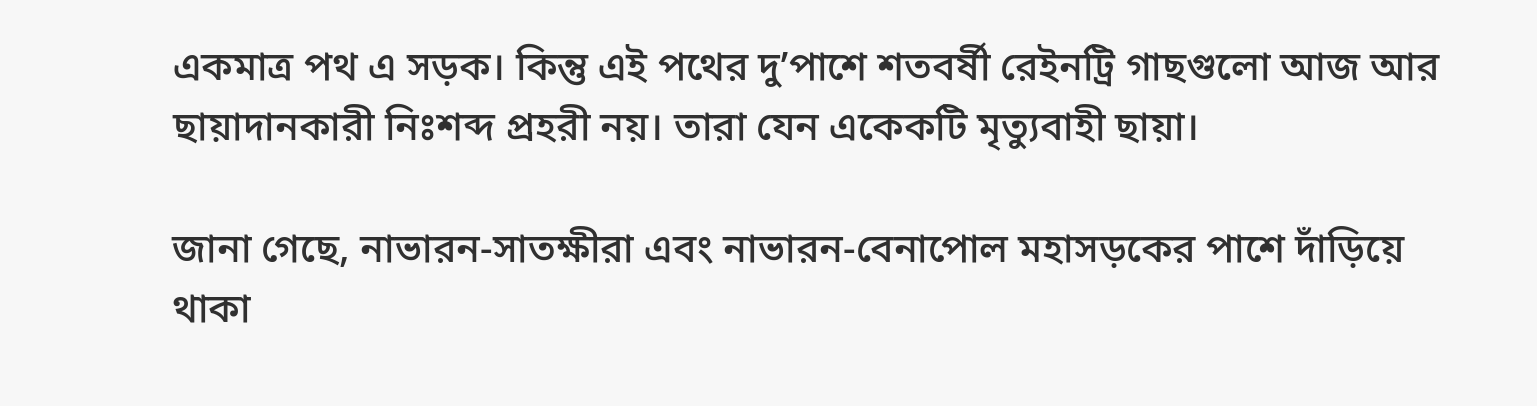একমাত্র পথ এ সড়ক। কিন্তু এই পথের দু’পাশে শতবর্ষী রেইনট্রি গাছগুলো আজ আর ছায়াদানকারী নিঃশব্দ প্রহরী নয়। তারা যেন একেকটি মৃত্যুবাহী ছায়া।

জানা গেছে, নাভারন-সাতক্ষীরা এবং নাভারন-বেনাপোল মহাসড়কের পাশে দাঁড়িয়ে থাকা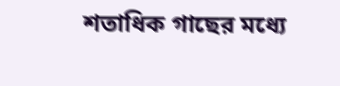শতাধিক গাছের মধ্যে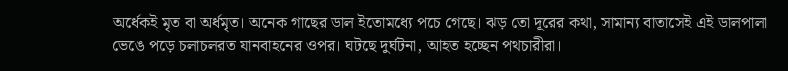অর্ধেকই মৃত বা অর্ধমৃত। অনেক গাছের ডাল ইতোমধ্যে পচে গেছে। ঝড় তো দূরের কথা, সামান্য বাতাসেই এই ডালপালা ভেঙে পড়ে চলাচলরত যানবাহনের ওপর। ঘটছে দুর্ঘটনা, আহত হচ্ছেন পথচারীরা।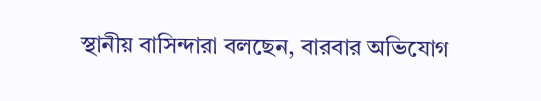স্থানীয় বাসিন্দারা বলছেন, বারবার অভিযোগ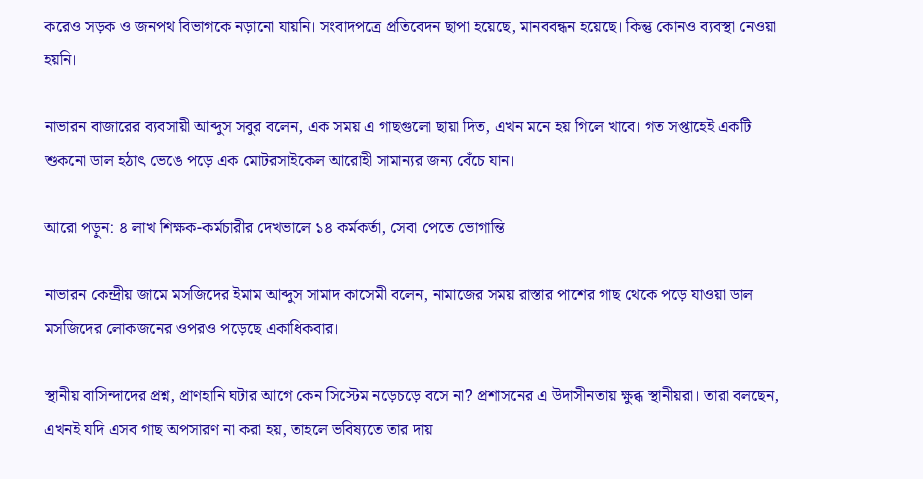করেও সড়ক ও জনপথ বিভাগকে নড়ানো যায়নি। সংবাদপত্রে প্রতিবেদন ছাপা হয়েছে, মানববন্ধন হয়েছে। কিন্তু কোনও ব্যবস্থা নেওয়া হয়নি।

নাভারন বাজারের ব্যবসায়ী আব্দুস সবুর বলেন, এক সময় এ গাছগুলো ছায়া দিত, এখন মনে হয় গিলে খাবে। গত সপ্তাহেই একটি শুকনো ডাল হঠাৎ ভেঙে পড়ে এক মোটরসাইকেল আরোহী সামান্যর জন্য বেঁচে যান।

আরো পড়ুন: ৪ লাখ শিক্ষক-কর্মচারীর দেখভালে ১৪ কর্মকর্তা, সেবা পেতে ভোগান্তি

নাভারন কেন্দ্রীয় জামে মসজিদের ইমাম আব্দুস সামাদ কাসেমী বলেন, নামাজের সময় রাস্তার পাশের গাছ থেকে পড়ে যাওয়া ডাল মসজিদের লোকজনের ওপরও পড়েছে একাধিকবার।

স্থানীয় বাসিন্দাদের প্রশ্ন, প্রাণহানি ঘটার আগে কেন সিস্টেম নড়েচড়ে বসে না? প্রশাসনের এ উদাসীনতায় ক্ষুব্ধ স্থানীয়রা। তারা বলছেন, এখনই যদি এসব গাছ অপসারণ না করা হয়, তাহলে ভবিষ্যতে তার দায়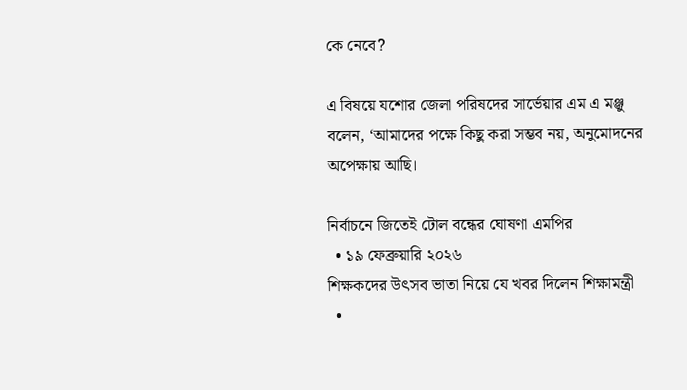কে নেবে?

এ বিষয়ে যশোর জেলা পরিষদের সার্ভেয়ার এম এ মঞ্জু বলেন, ‘আমাদের পক্ষে কিছু করা সম্ভব নয়, অনুমোদনের অপেক্ষায় আছি।

নির্বাচনে জিতেই টোল বন্ধের ঘোষণা এমপির
  • ১৯ ফেব্রুয়ারি ২০২৬
শিক্ষকদের উৎসব ভাতা নিয়ে যে খবর দিলেন শিক্ষামন্ত্রী
  •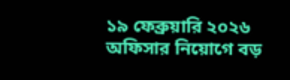১৯ ফেব্রুয়ারি ২০২৬
অফিসার নিয়োগে বড়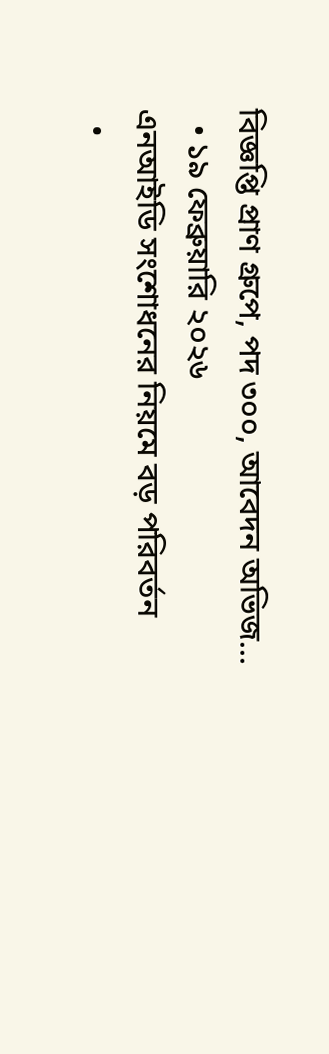বিজ্ঞপ্তি প্রাণ গ্রুপে, পদ ৩০০, আবেদন অভিজ…
  • ১৯ ফেব্রুয়ারি ২০২৬
এনআইডি সংশোধনের নিয়মে বড় পরিবর্তন
  •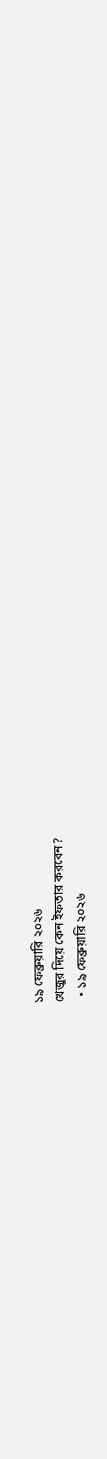১৯ ফেব্রুয়ারি ২০২৬
খেজুর দিয়ে কেন ইফতার করবেন?
  • ১৯ ফেব্রুয়ারি ২০২৬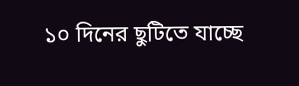১০ দিনের ছুটিতে যাচ্ছে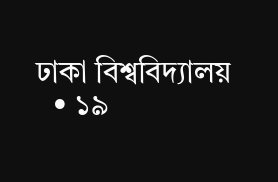ঢাকা বিশ্ববিদ্যালয়
  • ১৯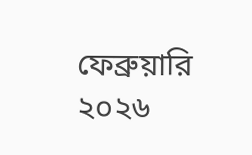ফেব্রুয়ারি ২০২৬